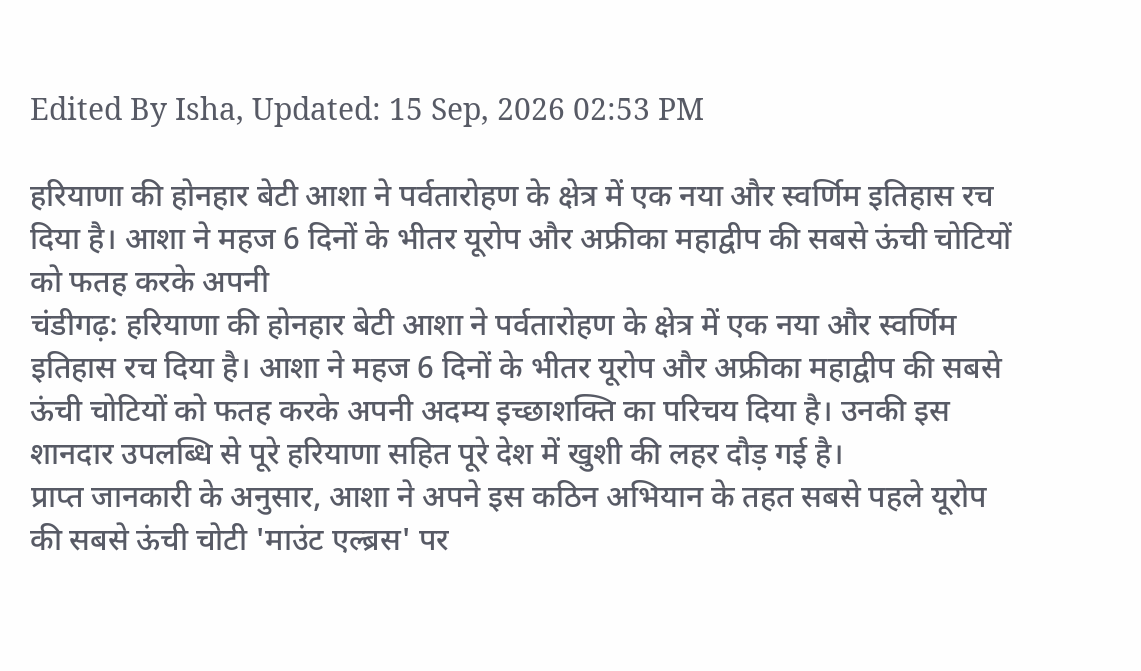Edited By Isha, Updated: 15 Sep, 2026 02:53 PM

हरियाणा की होनहार बेटी आशा ने पर्वतारोहण के क्षेत्र में एक नया और स्वर्णिम इतिहास रच दिया है। आशा ने महज 6 दिनों के भीतर यूरोप और अफ्रीका महाद्वीप की सबसे ऊंची चोटियों को फतह करके अपनी
चंडीगढ़: हरियाणा की होनहार बेटी आशा ने पर्वतारोहण के क्षेत्र में एक नया और स्वर्णिम इतिहास रच दिया है। आशा ने महज 6 दिनों के भीतर यूरोप और अफ्रीका महाद्वीप की सबसे ऊंची चोटियों को फतह करके अपनी अदम्य इच्छाशक्ति का परिचय दिया है। उनकी इस शानदार उपलब्धि से पूरे हरियाणा सहित पूरे देश में खुशी की लहर दौड़ गई है।
प्राप्त जानकारी के अनुसार, आशा ने अपने इस कठिन अभियान के तहत सबसे पहले यूरोप की सबसे ऊंची चोटी 'माउंट एल्ब्रस' पर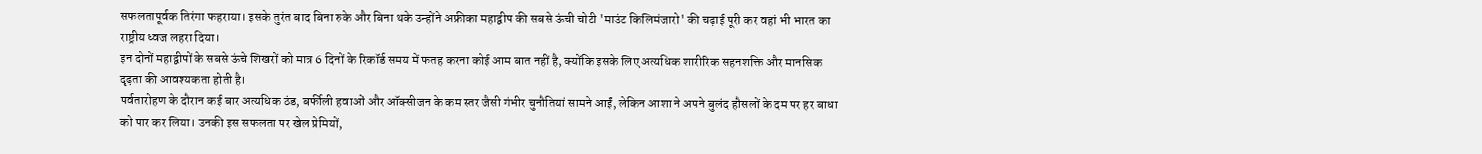सफलतापूर्वक तिरंगा फहराया। इसके तुरंत बाद बिना रुके और बिना थके उन्होंने अफ्रीका महाद्वीप की सबसे ऊंची चोटी 'माउंट किलिमंजारो' की चढ़ाई पूरी कर वहां भी भारत का राष्ट्रीय ध्वज लहरा दिया।
इन दोनों महाद्वीपों के सबसे ऊंचे शिखरों को मात्र 6 दिनों के रिकॉर्ड समय में फतह करना कोई आम बात नहीं है, क्योंकि इसके लिए अत्यधिक शारीरिक सहनशक्ति और मानसिक दृढ़ता की आवश्यकता होती है।
पर्वतारोहण के दौरान कई बार अत्यधिक ठंड, बर्फीली हवाओं और ऑक्सीजन के कम स्तर जैसी गंभीर चुनौतियां सामने आईं, लेकिन आशा ने अपने बुलंद हौसलों के दम पर हर बाधा को पार कर लिया। उनकी इस सफलता पर खेल प्रेमियों,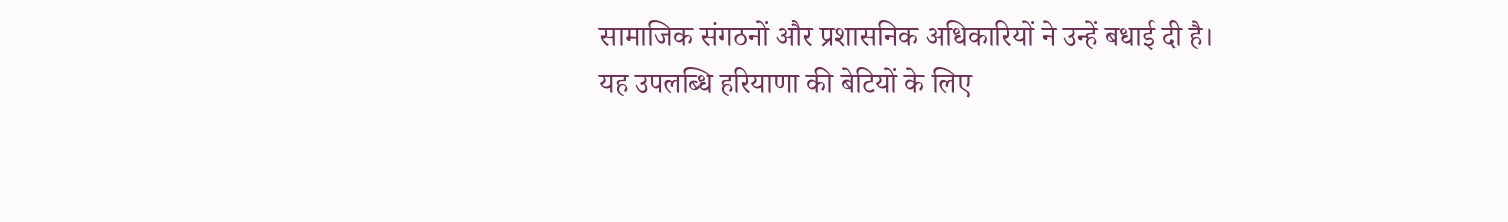सामाजिक संगठनों और प्रशासनिक अधिकारियों ने उन्हें बधाई दी है। यह उपलब्धि हरियाणा की बेटियों के लिए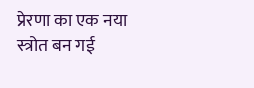प्रेरणा का एक नया स्त्रोत बन गई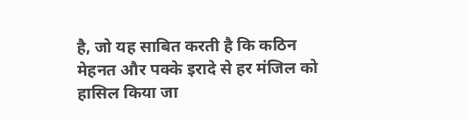है, जो यह साबित करती है कि कठिन मेहनत और पक्के इरादे से हर मंजिल को हासिल किया जा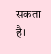सकता है।